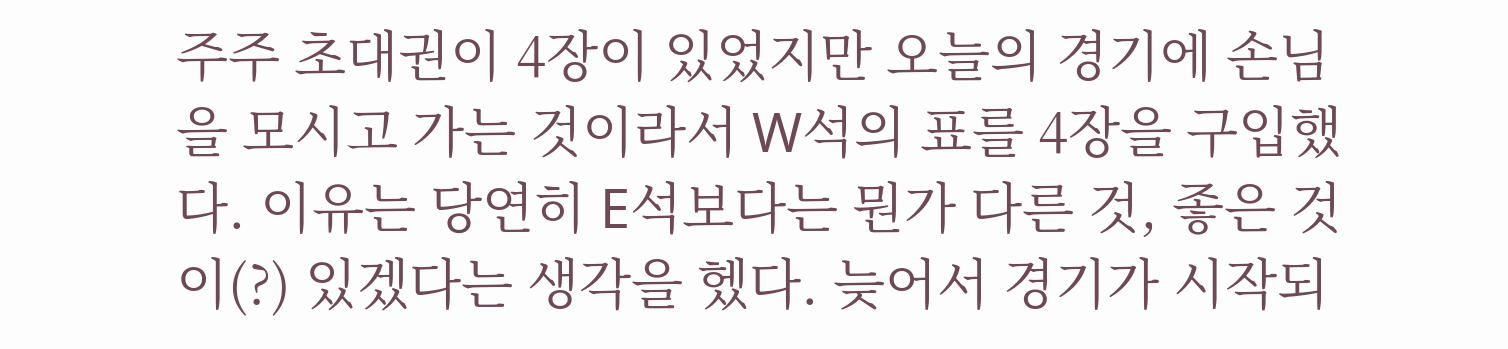주주 초대권이 4장이 있었지만 오늘의 경기에 손님을 모시고 가는 것이라서 W석의 표를 4장을 구입했다. 이유는 당연히 E석보다는 뭔가 다른 것, 좋은 것이(?) 있겠다는 생각을 헸다. 늦어서 경기가 시작되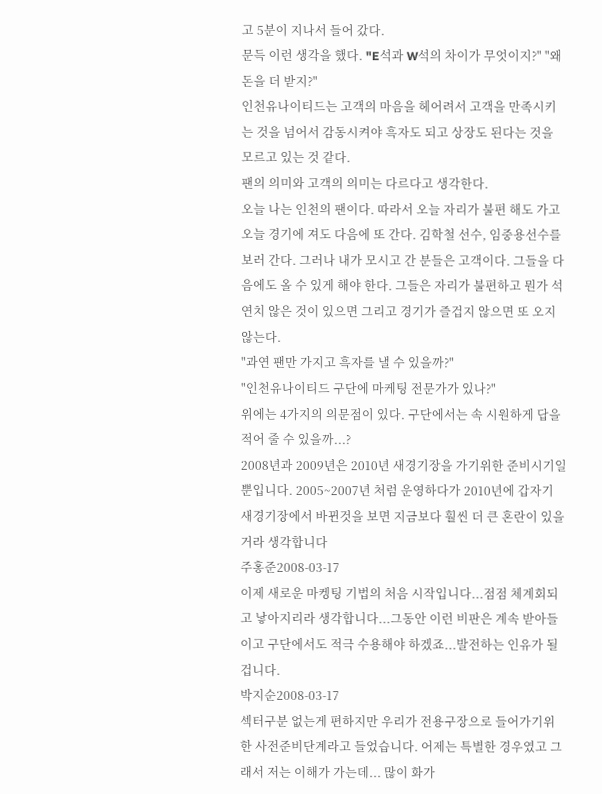고 5분이 지나서 들어 갔다.
문득 이런 생각을 했다. "E석과 W석의 차이가 무엇이지?" "왜 돈을 더 받지?"
인천유나이티드는 고객의 마음을 헤어려서 고객을 만족시키는 것을 넘어서 감동시켜야 흑자도 되고 상장도 된다는 것을 모르고 있는 것 같다.
팬의 의미와 고객의 의미는 다르다고 생각한다.
오늘 나는 인천의 팬이다. 따라서 오늘 자리가 불편 해도 가고 오늘 경기에 져도 다음에 또 간다. 김학철 선수, 임중용선수를 보러 간다. 그러나 내가 모시고 간 분들은 고객이다. 그들을 다음에도 올 수 있게 해야 한다. 그들은 자리가 불편하고 뭔가 석연치 않은 것이 있으면 그리고 경기가 즐겁지 않으면 또 오지 않는다.
"과연 팬만 가지고 흑자를 낼 수 있을까?"
"인천유나이티드 구단에 마케팅 전문가가 있나?"
위에는 4가지의 의문점이 있다. 구단에서는 속 시원하게 답을 적어 줄 수 있을까...?
2008년과 2009년은 2010년 새경기장을 가기위한 준비시기일뿐입니다. 2005~2007년 처럼 운영하다가 2010년에 갑자기 새경기장에서 바뀐것을 보면 지금보다 훨씬 더 큰 혼란이 있을거라 생각합니다
주홍준2008-03-17
이제 새로운 마켕팅 기법의 처음 시작입니다...점점 체계회되고 낳아지리라 생각합니다...그동안 이런 비판은 계속 받아들이고 구단에서도 적극 수용해야 하겠죠...발전하는 인유가 될겁니다.
박지순2008-03-17
섹터구분 없는게 편하지만 우리가 전용구장으로 들어가기위한 사전준비단계라고 들었습니다. 어제는 특별한 경우였고 그래서 저는 이해가 가는데... 많이 화가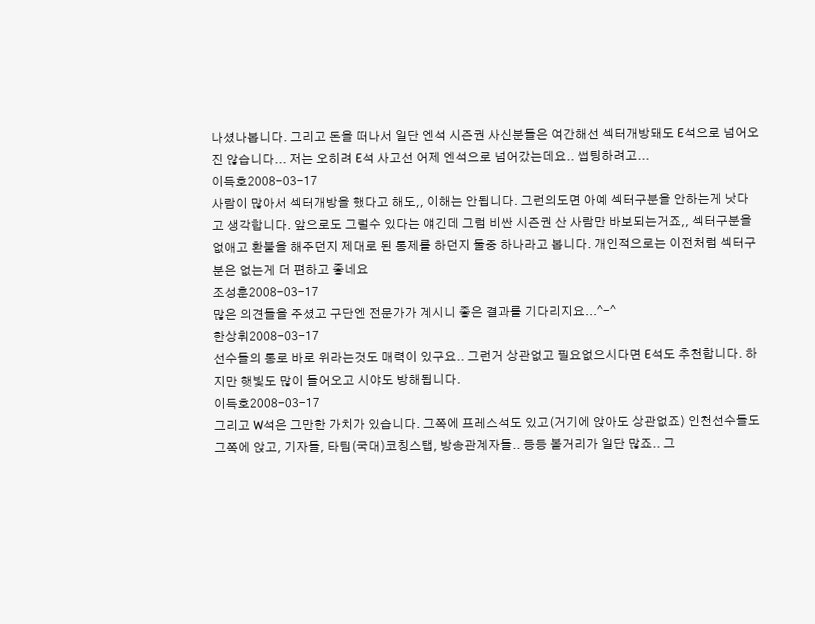나셨나봅니다. 그리고 돈을 떠나서 일단 엔석 시즌권 사신분들은 여간해선 섹터개방돼도 E석으로 넘어오진 않습니다... 저는 오히려 E석 사고선 어제 엔석으로 넘어갔는데요.. 썹팅하려고...
이득호2008-03-17
사람이 많아서 섹터개방을 했다고 해도,, 이해는 안됩니다. 그런의도면 아예 섹터구분을 안하는게 낫다고 생각합니다. 앞으로도 그럴수 있다는 얘긴데 그럼 비싼 시즌권 산 사람만 바보되는거죠,, 섹터구분을 없애고 환불을 해주던지 제대로 된 통제를 하던지 둘중 하나라고 봅니다. 개인적으로는 이전처럼 섹터구분은 없는게 더 편하고 좋네요
조성훈2008-03-17
많은 의견들을 주셨고 구단엔 전문가가 계시니 좋은 결과를 기다리지요...^-^
한상휘2008-03-17
선수들의 통로 바로 위라는것도 매력이 있구요.. 그런거 상관없고 필요없으시다면 E석도 추천합니다. 하지만 햇빛도 많이 들어오고 시야도 방해됩니다.
이득호2008-03-17
그리고 W석은 그만한 가치가 있습니다. 그쪽에 프레스석도 있고(거기에 앉아도 상관없죠) 인천선수들도 그쪽에 앉고, 기자들, 타팀(국대)코칭스탭, 방송관계자들.. 등등 볼거리가 일단 많죠.. 그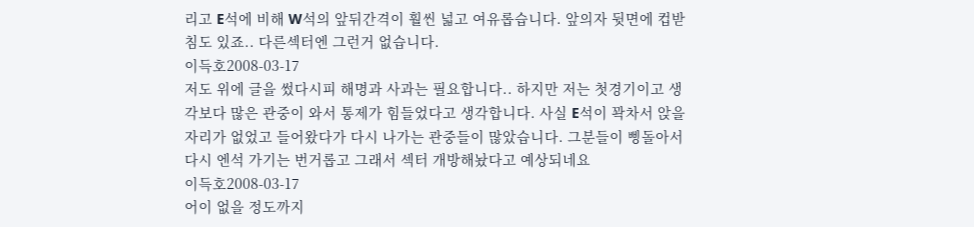리고 E석에 비해 W석의 앞뒤간격이 훨씬 넓고 여유롭습니다. 앞의자 뒷면에 컵받침도 있죠.. 다른섹터엔 그런거 없습니다.
이득호2008-03-17
저도 위에 글을 썼다시피 해명과 사과는 필요합니다.. 하지만 저는 첫경기이고 생각보다 많은 관중이 와서 통제가 힘들었다고 생각합니다. 사실 E석이 꽉차서 앉을자리가 없었고 들어왔다가 다시 나가는 관중들이 많았습니다. 그분들이 삥돌아서 다시 엔석 가기는 번거롭고 그래서 섹터 개방해놨다고 예상되네요
이득호2008-03-17
어이 없을 정도까지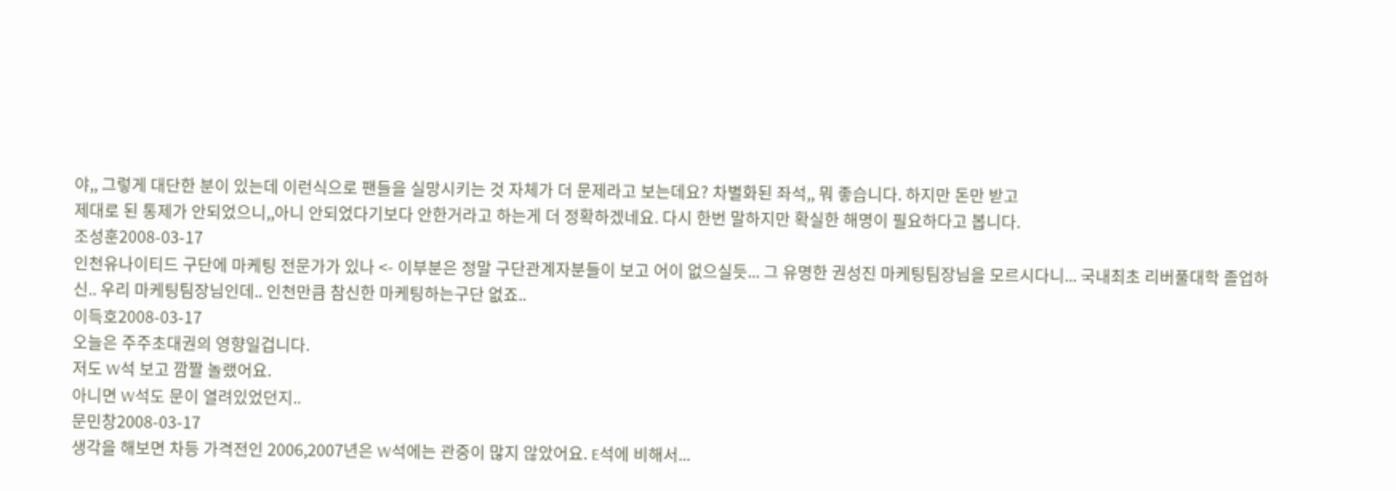야,, 그렇게 대단한 분이 있는데 이런식으로 팬들을 실망시키는 것 자체가 더 문제라고 보는데요? 차별화된 좌석,, 뭐 좋습니다. 하지만 돈만 받고
제대로 된 통제가 안되었으니,,아니 안되었다기보다 안한거라고 하는게 더 정확하겠네요. 다시 한번 말하지만 확실한 해명이 필요하다고 봅니다.
조성훈2008-03-17
인천유나이티드 구단에 마케팅 전문가가 있나 <- 이부분은 정말 구단관계자분들이 보고 어이 없으실듯... 그 유명한 권성진 마케팅팀장님을 모르시다니... 국내최초 리버풀대학 졸업하신.. 우리 마케팅팀장님인데.. 인천만큼 참신한 마케팅하는구단 없죠..
이득호2008-03-17
오늘은 주주초대권의 영향일겁니다.
저도 W석 보고 깜짤 놀랬어요.
아니면 W석도 문이 열려있었던지..
문민창2008-03-17
생각을 해보면 차등 가격전인 2006,2007년은 W석에는 관중이 많지 않았어요. E석에 비해서...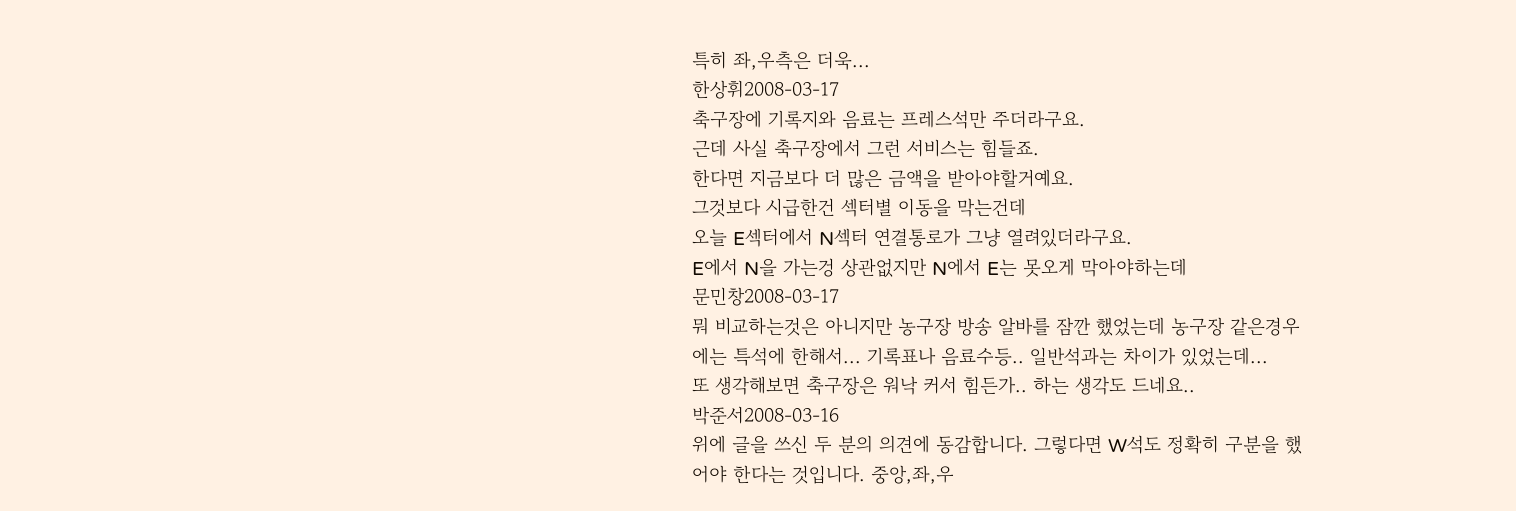특히 좌,우측은 더욱...
한상휘2008-03-17
축구장에 기록지와 음료는 프레스석만 주더라구요.
근데 사실 축구장에서 그런 서비스는 힘들죠.
한다면 지금보다 더 많은 금액을 받아야할거예요.
그것보다 시급한건 섹터별 이동을 막는건데
오늘 E섹터에서 N섹터 연결통로가 그냥 열려있더라구요.
E에서 N을 가는겅 상관없지만 N에서 E는 못오게 막아야하는데
문민창2008-03-17
뭐 비교하는것은 아니지만 농구장 방송 알바를 잠깐 했었는데 농구장 같은경우에는 특석에 한해서... 기록표나 음료수등.. 일반석과는 차이가 있었는데...
또 생각해보면 축구장은 워낙 커서 힘든가.. 하는 생각도 드네요..
박준서2008-03-16
위에 글을 쓰신 두 분의 의견에 동감합니다. 그렇다면 W석도 정확히 구분을 했어야 한다는 것입니다. 중앙,좌,우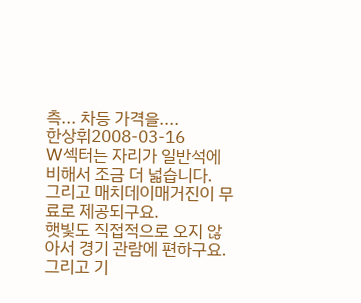측... 차등 가격을....
한상휘2008-03-16
W섹터는 자리가 일반석에 비해서 조금 더 넓습니다.
그리고 매치데이매거진이 무료로 제공되구요.
햇빛도 직접적으로 오지 않아서 경기 관람에 편하구요.
그리고 기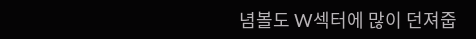념볼도 W섹터에 많이 던져줍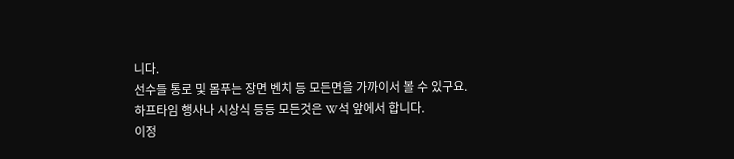니다.
선수들 통로 및 몸푸는 장면 벤치 등 모든면을 가까이서 볼 수 있구요.
하프타임 행사나 시상식 등등 모든것은 W석 앞에서 합니다.
이정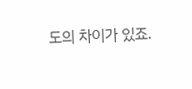도의 차이가 있죠.